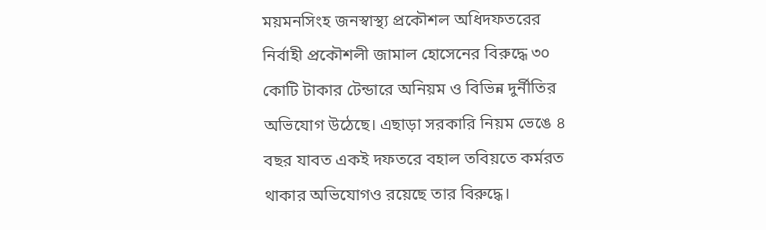ময়মনসিংহ জনস্বাস্থ্য প্রকৌশল অধিদফতরের নির্বাহী প্রকৌশলী জামাল হোসেনের বিরুদ্ধে ৩০ কোটি টাকার টেন্ডারে অনিয়ম ও বিভিন্ন দুর্নীতির অভিযোগ উঠেছে। এছাড়া সরকারি নিয়ম ভেঙে ৪ বছর যাবত একই দফতরে বহাল তবিয়তে কর্মরত থাকার অভিযোগও রয়েছে তার বিরুদ্ধে।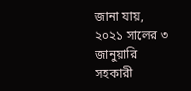জানা যায়, ২০২১ সালের ৩ জানুয়ারি সহকারী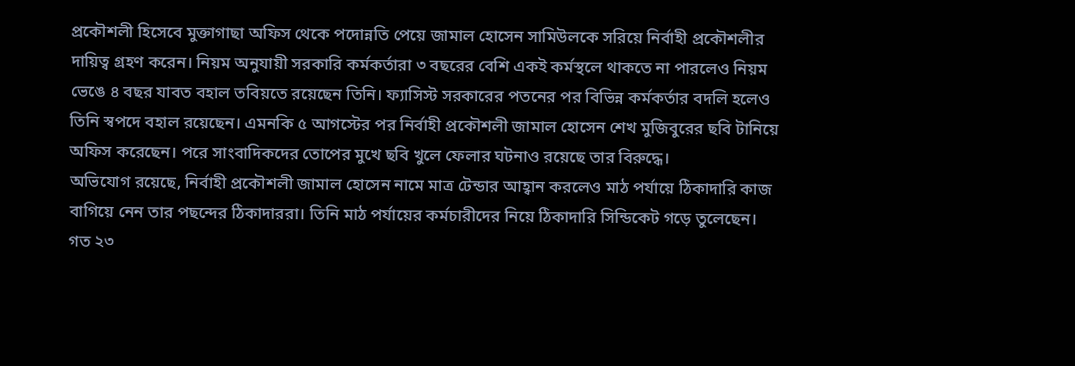প্রকৌশলী হিসেবে মুক্তাগাছা অফিস থেকে পদোন্নতি পেয়ে জামাল হোসেন সামিউলকে সরিয়ে নির্বাহী প্রকৌশলীর দায়িত্ব গ্রহণ করেন। নিয়ম অনুযায়ী সরকারি কর্মকর্তারা ৩ বছরের বেশি একই কর্মস্থলে থাকতে না পারলেও নিয়ম ভেঙে ৪ বছর যাবত বহাল তবিয়তে রয়েছেন তিনি। ফ্যাসিস্ট সরকারের পতনের পর বিভিন্ন কর্মকর্তার বদলি হলেও তিনি স্বপদে বহাল রয়েছেন। এমনকি ৫ আগস্টের পর নির্বাহী প্রকৌশলী জামাল হোসেন শেখ মুজিবুরের ছবি টানিয়ে অফিস করেছেন। পরে সাংবাদিকদের তোপের মুখে ছবি খুলে ফেলার ঘটনাও রয়েছে তার বিরুদ্ধে।
অভিযোগ রয়েছে, নির্বাহী প্রকৌশলী জামাল হোসেন নামে মাত্র টেন্ডার আহ্বান করলেও মাঠ পর্যায়ে ঠিকাদারি কাজ বাগিয়ে নেন তার পছন্দের ঠিকাদাররা। তিনি মাঠ পর্যায়ের কর্মচারীদের নিয়ে ঠিকাদারি সিন্ডিকেট গড়ে তুলেছেন। গত ২৩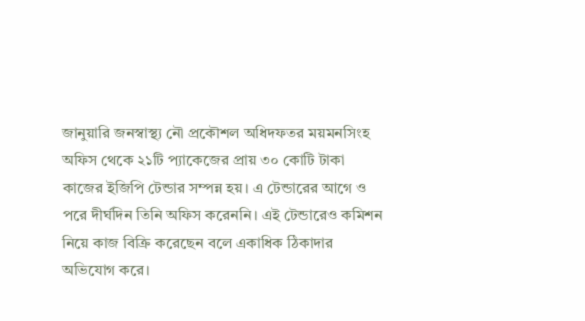জানুয়ারি জনস্বাস্থ্য নৌ প্রকৌশল অধিদফতর ময়মনসিংহ অফিস থেকে ২১টি প্যাকেজের প্রায় ৩০ কোটি টাকা কাজের ইজিপি টেন্ডার সম্পন্ন হয়। এ টেন্ডারের আগে ও পরে দীর্ঘদিন তিনি অফিস করেননি। এই টেন্ডারেও কমিশন নিয়ে কাজ বিক্রি করেছেন বলে একাধিক ঠিকাদার অভিযোগ করে।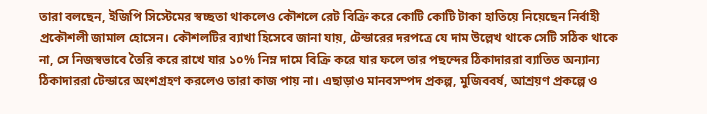তারা বলছেন, ইজিপি সিস্টেমের স্বচ্ছতা থাকলেও কৌশলে রেট বিক্রি করে কোটি কোটি টাকা হাতিয়ে নিয়েছেন নির্বাহী প্রকৌশলী জামাল হোসেন। কৌশলটির ব্যাখা হিসেবে জানা যায়, টেন্ডারের দরপত্রে যে দাম উল্লেখ থাকে সেটি সঠিক থাকে না, সে নিজস্বভাবে তৈরি করে রাখে যার ১০% নিম্ন দামে বিক্রি করে যার ফলে তার পছন্দের ঠিকাদাররা ব্যাতিত অন্যান্য ঠিকাদাররা টেন্ডারে অংশগ্রহণ করলেও তারা কাজ পায় না। এছাড়াও মানবসম্পদ প্রকল্প, মুজিববর্ষ, আশ্রয়ণ প্রকল্পে ও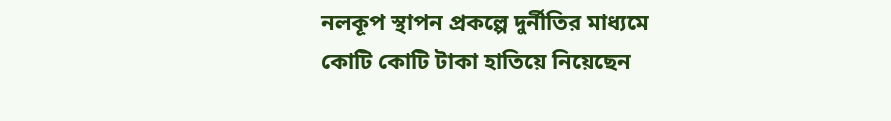নলকূপ স্থাপন প্রকল্পে দুর্নীতির মাধ্যমে কোটি কোটি টাকা হাতিয়ে নিয়েছেন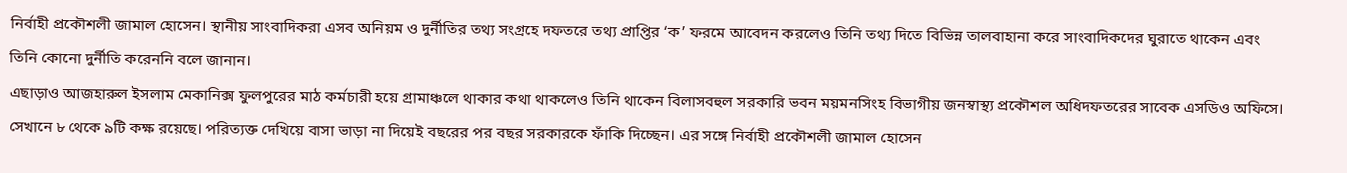নির্বাহী প্রকৌশলী জামাল হোসেন। স্থানীয় সাংবাদিকরা এসব অনিয়ম ও দুর্নীতির তথ্য সংগ্রহে দফতরে তথ্য প্রাপ্তির ‘ক’ ফরমে আবেদন করলেও তিনি তথ্য দিতে বিভিন্ন তালবাহানা করে সাংবাদিকদের ঘুরাতে থাকেন এবং তিনি কোনো দুর্নীতি করেননি বলে জানান।
এছাড়াও আজহারুল ইসলাম মেকানিক্স ফুলপুরের মাঠ কর্মচারী হয়ে গ্রামাঞ্চলে থাকার কথা থাকলেও তিনি থাকেন বিলাসবহুল সরকারি ভবন ময়মনসিংহ বিভাগীয় জনস্বাস্থ্য প্রকৌশল অধিদফতরের সাবেক এসডিও অফিসে। সেখানে ৮ থেকে ৯টি কক্ষ রয়েছে। পরিত্যক্ত দেখিয়ে বাসা ভাড়া না দিয়েই বছরের পর বছর সরকারকে ফাঁকি দিচ্ছেন। এর সঙ্গে নির্বাহী প্রকৌশলী জামাল হোসেন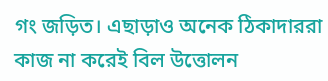গং জড়িত। এছাড়াও অনেক ঠিকাদাররা কাজ না করেই বিল উত্তোলন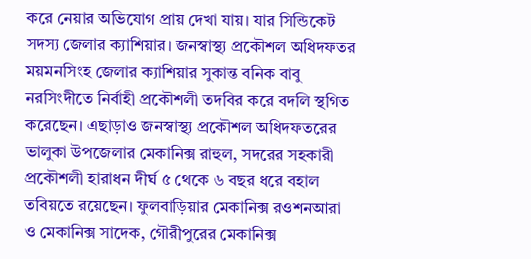করে নেয়ার অভিযোগ প্রায় দেখা যায়। যার সিন্ডিকেট সদস্য জেলার ক্যাশিয়ার। জনস্বাস্থ্য প্রকৌশল অধিদফতর ময়মনসিংহ জেলার ক্যাশিয়ার সুকান্ত বনিক বাবু নরসিংদীতে নির্বাহী প্রকৌশলী তদবির করে বদলি স্থগিত করেছেন। এছাড়াও জনস্বাস্থ্য প্রকৌশল অধিদফতরের ভালুকা উপজেলার মেকানিক্স রাহুল, সদরের সহকারী প্রকৌশলী হারাধন দীর্ঘ ৫ থেকে ৬ বছর ধরে বহাল তবিয়তে রয়েছেন। ফুলবাড়িয়ার মেকানিক্স রওশনআরা ও মেকানিক্স সাদেক, গৌরীপুরের মেকানিক্স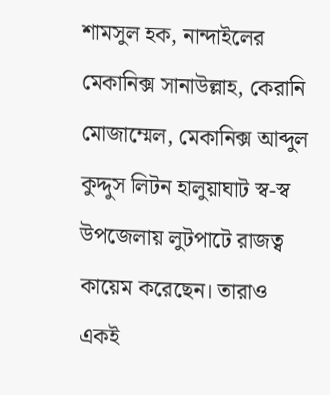শামসুল হক, নান্দাইলের মেকানিক্স সানাউল্লাহ, কেরানি মোজাম্মেল, মেকানিক্স আব্দুল কুদ্দুস লিটন হালুয়াঘাট স্ব-স্ব উপজেলায় লুটপাটে রাজত্ব কায়েম করেছেন। তারাও একই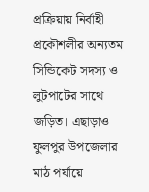প্রক্রিয়ায় নির্বাহী প্রকৌশলীর অন্যতম সিন্ডিকেট সদস্য ও লুটপাটের সাথে জড়িত। এছাড়াও ফুলপুর উপজেলার মাঠ পর্যায়ে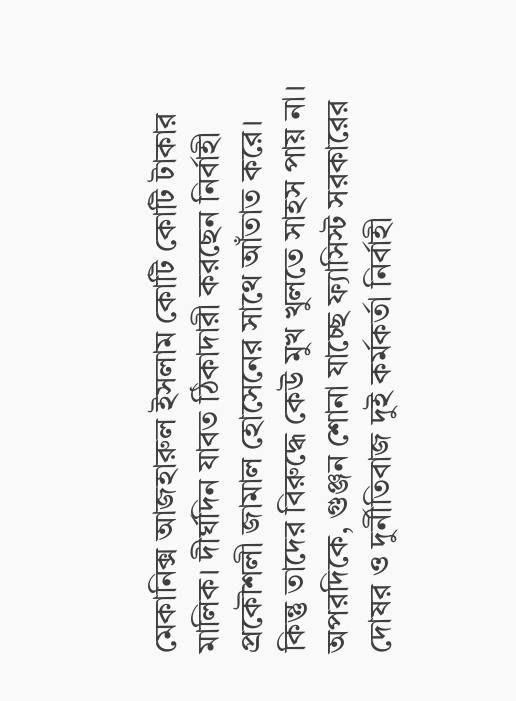মেকানিক্স আজহারুল ইসলাম কোটি কোটি টাকার মালিক। দীর্ঘদিন যাবত ঠিকাদারী করছেন নির্বাহী প্রকৌশলী জামাল হোসেনের সাথে আঁতাত করে। কিন্তু তাদের বিরুদ্ধে কেউ মুখ খুলতে সাহস পায় না।
অপরদিকে, গুঞ্জন শোনা যাচ্ছে ফ্যাসিস্ট সরকারের দোষর ও দুর্নীতিবাজ দুই কর্মকর্তা নির্বাহী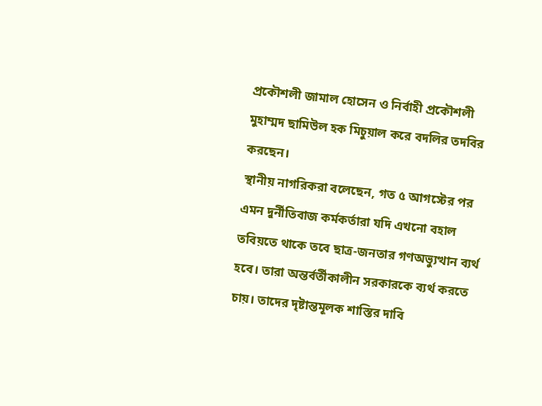প্রকৌশলী জামাল হোসেন ও নির্বাহী প্রকৌশলী মুহাম্মদ ছামিউল হক মিচুয়াল করে বদলির তদবির করছেন।
স্থানীয় নাগরিকরা বলেছেন, গত ৫ আগস্টের পর এমন দুর্নীতিবাজ কর্মকর্তারা যদি এখনো বহাল তবিয়তে থাকে তবে ছাত্র-জনতার গণঅভ্যুত্থান ব্যর্থ হবে। তারা অন্তর্বর্তীকালীন সরকারকে ব্যর্থ করতে চায়। তাদের দৃষ্টান্তমূলক শাস্তির দাবি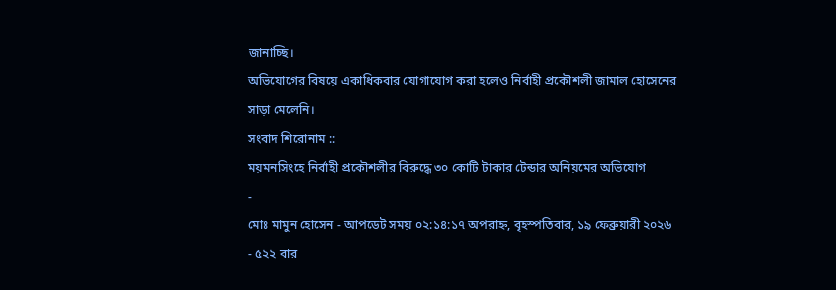জানাচ্ছি।
অভিযোগের বিষয়ে একাধিকবার যোগাযোগ করা হলেও নির্বাহী প্রকৌশলী জামাল হোসেনের সাড়া মেলেনি।
সংবাদ শিরোনাম ::
ময়মনসিংহে নির্বাহী প্রকৌশলীর বিরুদ্ধে ৩০ কোটি টাকার টেন্ডার অনিয়মের অভিযোগ
-
মোঃ মামুন হোসেন - আপডেট সময় ০২:১৪:১৭ অপরাহ্ন, বৃহস্পতিবার, ১৯ ফেব্রুয়ারী ২০২৬
- ৫২২ বার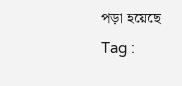পড়া হয়েছে
Tag :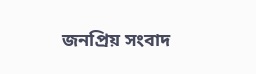জনপ্রিয় সংবাদ